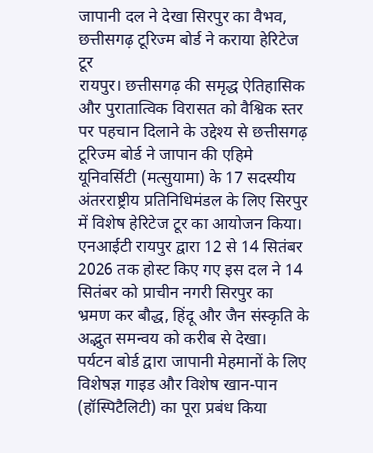जापानी दल ने देखा सिरपुर का वैभव, छत्तीसगढ़ टूरिज्म बोर्ड ने कराया हेरिटेज टूर
रायपुर। छत्तीसगढ़ की समृद्ध ऐतिहासिक और पुरातात्विक विरासत को वैश्विक स्तर पर पहचान दिलाने के उद्देश्य से छत्तीसगढ़ टूरिज्म बोर्ड ने जापान की एहिमे यूनिवर्सिटी (मत्सुयामा) के 17 सदस्यीय अंतरराष्ट्रीय प्रतिनिधिमंडल के लिए सिरपुर में विशेष हेरिटेज टूर का आयोजन किया। एनआईटी रायपुर द्वारा 12 से 14 सितंबर 2026 तक होस्ट किए गए इस दल ने 14 सितंबर को प्राचीन नगरी सिरपुर का भ्रमण कर बौद्ध, हिंदू और जैन संस्कृति के अद्भुत समन्वय को करीब से देखा।
पर्यटन बोर्ड द्वारा जापानी मेहमानों के लिए विशेषज्ञ गाइड और विशेष खान-पान (हॉस्पिटैलिटी) का पूरा प्रबंध किया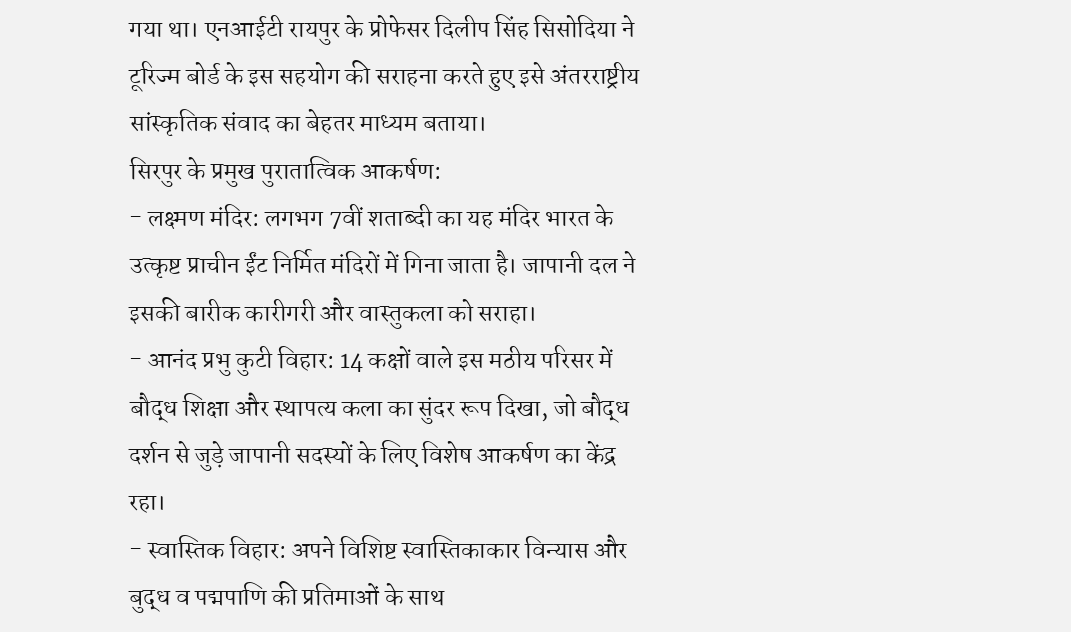गया था। एनआईटी रायपुर के प्रोफेसर दिलीप सिंह सिसोदिया ने टूरिज्म बोर्ड के इस सहयोग की सराहना करते हुए इसे अंतरराष्ट्रीय सांस्कृतिक संवाद का बेहतर माध्यम बताया।
सिरपुर के प्रमुख पुरातात्विक आकर्षण:
- लक्ष्मण मंदिर: लगभग 7वीं शताब्दी का यह मंदिर भारत के उत्कृष्ट प्राचीन ईंट निर्मित मंदिरों में गिना जाता है। जापानी दल ने इसकी बारीक कारीगरी और वास्तुकला को सराहा।
- आनंद प्रभु कुटी विहार: 14 कक्षों वाले इस मठीय परिसर में बौद्ध शिक्षा और स्थापत्य कला का सुंदर रूप दिखा, जो बौद्ध दर्शन से जुड़े जापानी सदस्यों के लिए विशेष आकर्षण का केंद्र रहा।
- स्वास्तिक विहार: अपने विशिष्ट स्वास्तिकाकार विन्यास और बुद्ध व पद्मपाणि की प्रतिमाओं के साथ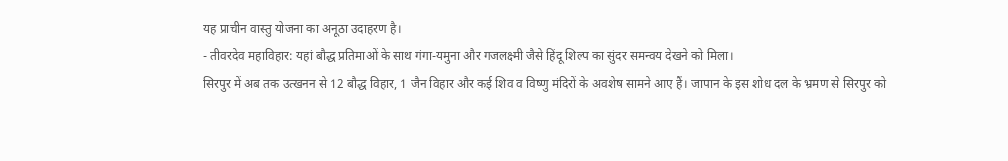यह प्राचीन वास्तु योजना का अनूठा उदाहरण है।
- तीवरदेव महाविहार: यहां बौद्ध प्रतिमाओं के साथ गंगा-यमुना और गजलक्ष्मी जैसे हिंदू शिल्प का सुंदर समन्वय देखने को मिला।
सिरपुर में अब तक उत्खनन से 12 बौद्ध विहार, 1 जैन विहार और कई शिव व विष्णु मंदिरों के अवशेष सामने आए हैं। जापान के इस शोध दल के भ्रमण से सिरपुर को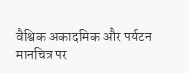वैश्विक अकादमिक और पर्यटन मानचित्र पर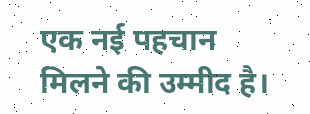एक नई पहचान मिलने की उम्मीद है।